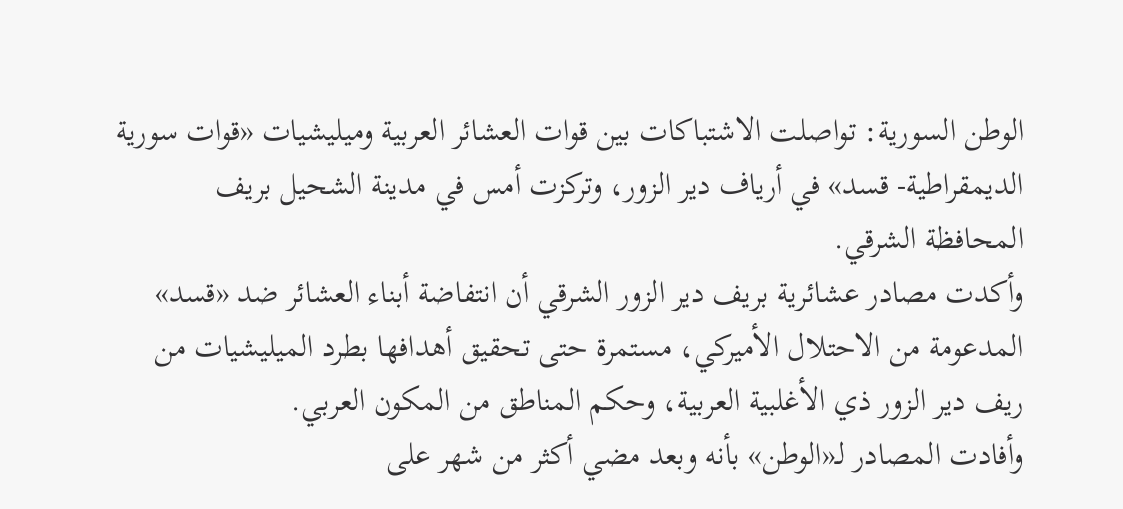الوطن السورية: تواصلت الاشتباكات بين قوات العشائر العربية وميليشيات «قوات سورية الديمقراطية- قسد» في أرياف دير الزور، وتركزت أمس في مدينة الشحيل بريف المحافظة الشرقي.
وأكدت مصادر عشائرية بريف دير الزور الشرقي أن انتفاضة أبناء العشائر ضد «قسد» المدعومة من الاحتلال الأميركي، مستمرة حتى تحقيق أهدافها بطرد الميليشيات من ريف دير الزور ذي الأغلبية العربية، وحكم المناطق من المكون العربي.
وأفادت المصادر لـ«الوطن» بأنه وبعد مضي أكثر من شهر على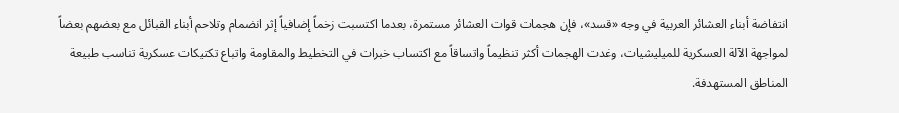انتفاضة أبناء العشائر العربية في وجه «قسد»، فإن هجمات قوات العشائر مستمرة، بعدما اكتسبت زخماً إضافياً إثر انضمام وتلاحم أبناء القبائل مع بعضهم بعضاً لمواجهة الآلة العسكرية للميليشيات، وغدت الهجمات أكثر تنظيماً واتساقاً مع اكتساب خبرات في التخطيط والمقاومة واتباع تكتيكات عسكرية تناسب طبيعة المناطق المستهدفة.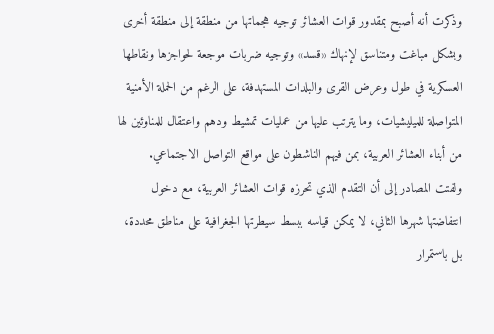وذكرت أنه أصبح بمقدور قوات العشائر توجيه هجماتها من منطقة إلى منطقة أخرى وبشكل مباغت ومتناسق لإنهاك «قسد» وتوجيه ضربات موجعة لحواجزها ونقاطها العسكرية في طول وعرض القرى والبلدات المستهدفة، على الرغم من الحملة الأمنية المتواصلة للميليشيات، وما يترتب عليها من عمليات تمشيط ودهم واعتقال للمناوئين لها من أبناء العشائر العربية، بمن فيهم الناشطون على مواقع التواصل الاجتماعي.
ولفتت المصادر إلى أن التقدم الذي تحرزه قوات العشائر العربية، مع دخول انتفاضتها شهرها الثاني، لا يمكن قياسه ببسط سيطرتها الجغرافية على مناطق محددة، بل باستمرار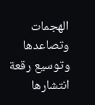الهجمات وتصاعدها وتوسيع رقعة انتشارها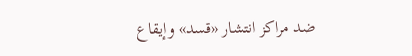ضد مراكز انتشار «قسد» وإيقاع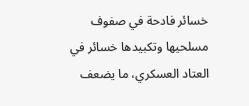خسائر فادحة في صفوف مسلحيها وتكبيدها خسائر في العتاد العسكري، ما يضعف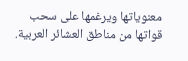معنوياتها ويرغمها على سحب قواتها من مناطق العشائر العربية.